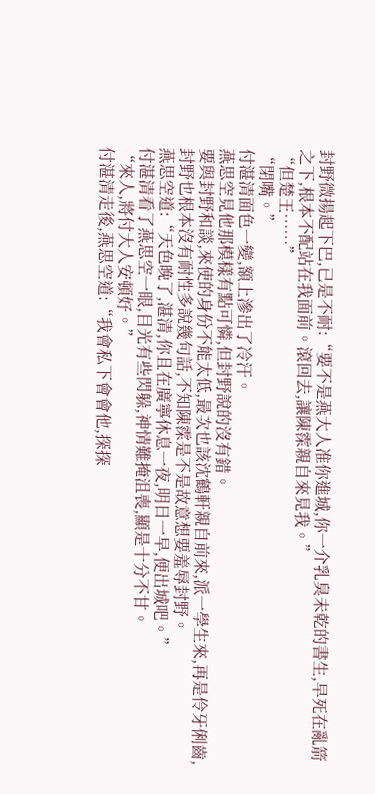封野微揚起下巴,已是不耐:“要不是燕大人准你進城,你一介乳臭未乾的書生,早死在亂箭之下,根本不配站在我面前。滾回去,讓陳霂親自來見我。”
“但楚王……”
“閉嘴。”
付湛清面色一變,額上滲出了冷汗。
燕思空見他那模樣有點可憐,但封野說的沒有錯。
要與封野和談,來使的身份不能太低,最次也該沈鶴軒親自前來,派一學生來,再是伶牙俐齒,封野也根本沒有耐性多說幾句話,不知陳霂是不是故意想要羞辱封野。
燕思空道:“天色晚了,湛清,你且在廣寧休息一夜,明日一早,便出城吧。”
付湛清看了燕思空一眼,目光有些閃躲,神情難掩沮喪,顯是十分不甘。
“來人,將付大人安頓好。”
付湛清走後,燕思空道:“我會私下會會他,探探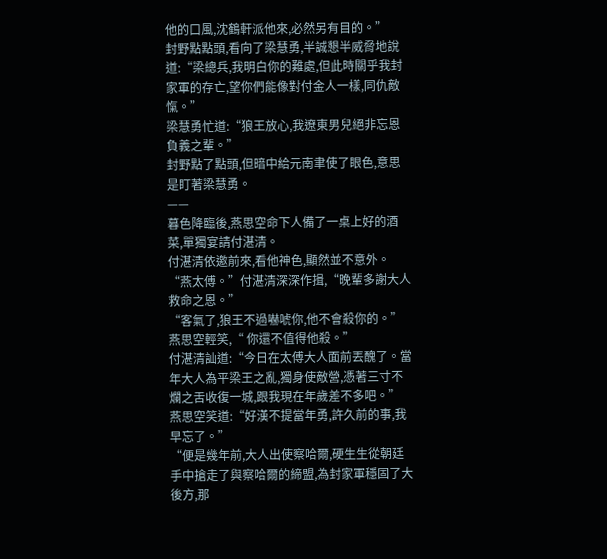他的口風,沈鶴軒派他來,必然另有目的。”
封野點點頭,看向了梁慧勇,半誠懇半威脅地說道:“梁總兵,我明白你的難處,但此時關乎我封家軍的存亡,望你們能像對付金人一樣,同仇敵愾。”
梁慧勇忙道:“狼王放心,我遼東男兒絕非忘恩負義之輩。”
封野點了點頭,但暗中給元南聿使了眼色,意思是盯著梁慧勇。
——
暮色降臨後,燕思空命下人備了一桌上好的酒菜,單獨宴請付湛清。
付湛清依邀前來,看他神色,顯然並不意外。
“燕太傅。”付湛清深深作揖,“晚輩多謝大人救命之恩。”
“客氣了,狼王不過嚇唬你,他不會殺你的。”燕思空輕笑,“ 你還不值得他殺。”
付湛清訕道:“今日在太傅大人面前丟醜了。當年大人為平梁王之亂,獨身使敵營,憑著三寸不爛之舌收復一城,跟我現在年歲差不多吧。”
燕思空笑道:“好漢不提當年勇,許久前的事,我早忘了。”
“便是幾年前,大人出使察哈爾,硬生生從朝廷手中搶走了與察哈爾的締盟,為封家軍穩固了大後方,那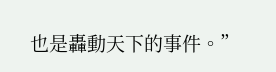也是轟動天下的事件。”